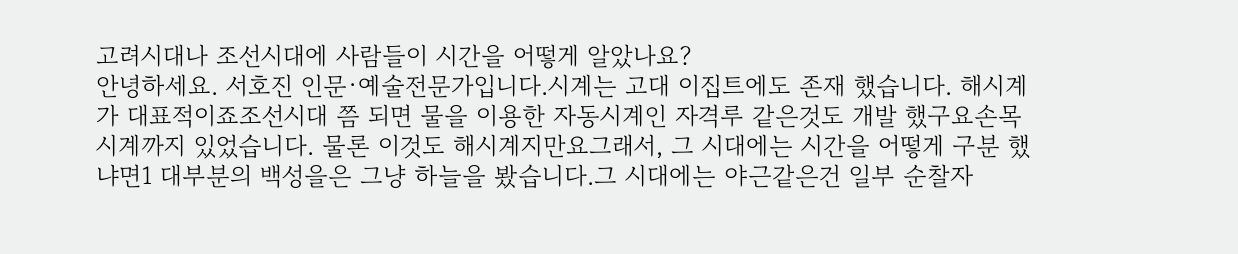고려시대나 조선시대에 사람들이 시간을 어떻게 알았나요?
안녕하세요. 서호진 인문·예술전문가입니다.시계는 고대 이집트에도 존재 했습니다. 해시계가 대표적이죠조선시대 쯤 되면 물을 이용한 자동시계인 자격루 같은것도 개발 했구요손목시계까지 있었습니다. 물론 이것도 해시계지만요그래서, 그 시대에는 시간을 어떻게 구분 했냐면1 대부분의 백성을은 그냥 하늘을 봤습니다.그 시대에는 야근같은건 일부 순찰자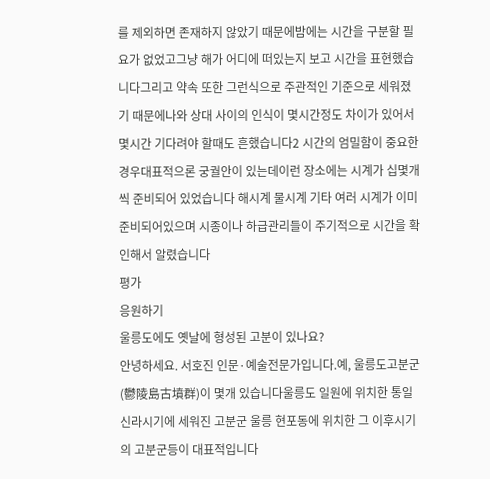를 제외하면 존재하지 않았기 때문에밤에는 시간을 구분할 필요가 없었고그냥 해가 어디에 떠있는지 보고 시간을 표현했습니다그리고 약속 또한 그런식으로 주관적인 기준으로 세워졌기 때문에나와 상대 사이의 인식이 몇시간정도 차이가 있어서 몇시간 기다려야 할때도 흔했습니다2 시간의 엄밀함이 중요한 경우대표적으론 궁궐안이 있는데이런 장소에는 시계가 십몇개씩 준비되어 있었습니다 해시계 물시계 기타 여러 시계가 이미 준비되어있으며 시종이나 하급관리들이 주기적으로 시간을 확인해서 알렸습니다
평가
응원하기
울릉도에도 옛날에 형성된 고분이 있나요?
안녕하세요. 서호진 인문·예술전문가입니다.예, 울릉도고분군(鬱陵島古墳群)이 몇개 있습니다울릉도 일원에 위치한 통일 신라시기에 세워진 고분군 울릉 현포동에 위치한 그 이후시기의 고분군등이 대표적입니다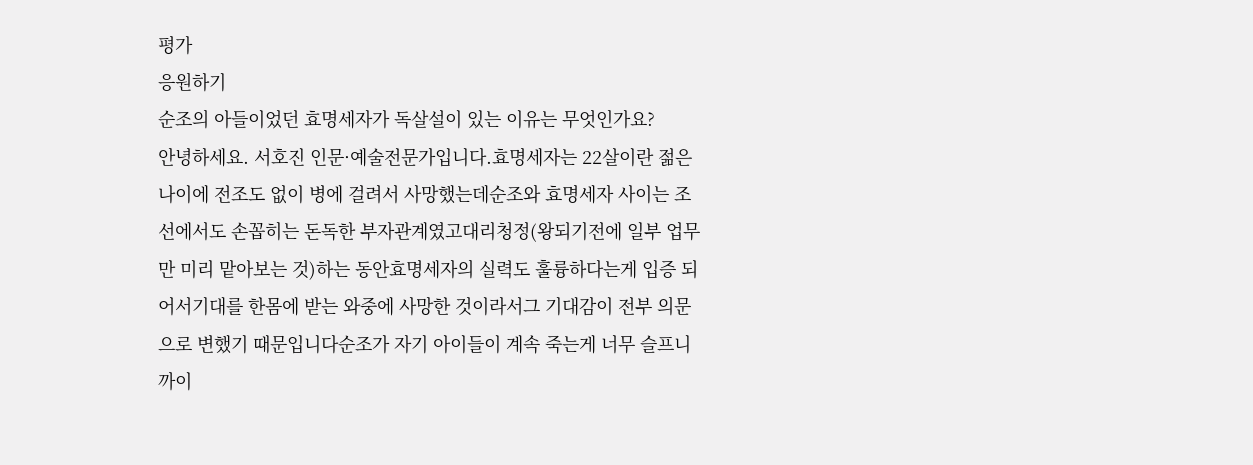평가
응원하기
순조의 아들이었던 효명세자가 독살설이 있는 이유는 무엇인가요?
안녕하세요. 서호진 인문·예술전문가입니다.효명세자는 22살이란 젊은 나이에 전조도 없이 병에 걸려서 사망했는데순조와 효명세자 사이는 조선에서도 손꼽히는 돈독한 부자관계였고대리청정(왕되기전에 일부 업무만 미리 맡아보는 것)하는 동안효명세자의 실력도 훌륭하다는게 입증 되어서기대를 한몸에 받는 와중에 사망한 것이라서그 기대감이 전부 의문으로 변했기 때문입니다순조가 자기 아이들이 계속 죽는게 너무 슬프니까이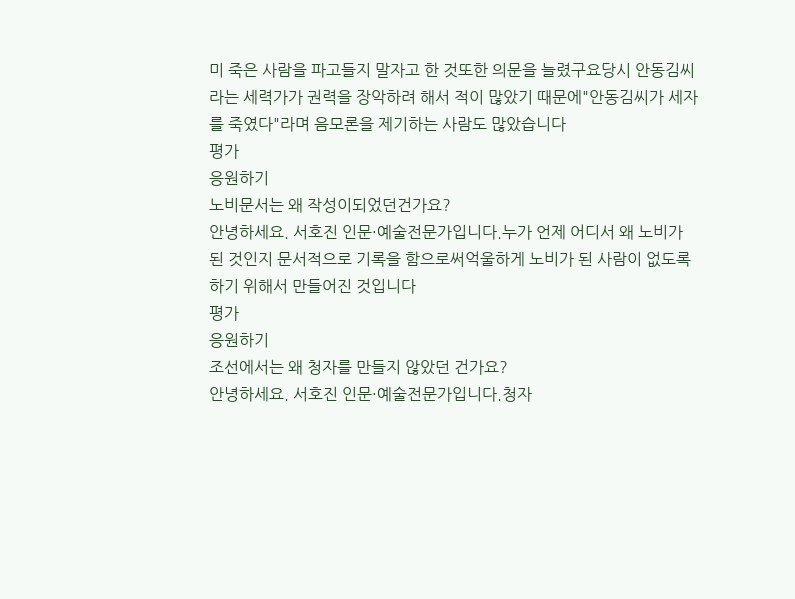미 죽은 사람을 파고들지 말자고 한 것또한 의문을 늘렸구요당시 안동김씨라는 세력가가 권력을 장악하려 해서 적이 많았기 때문에"안동김씨가 세자를 죽였다"라며 음모론을 제기하는 사람도 많았습니다
평가
응원하기
노비문서는 왜 작성이되었던건가요?
안녕하세요. 서호진 인문·예술전문가입니다.누가 언제 어디서 왜 노비가 된 것인지 문서적으로 기록을 함으로써억울하게 노비가 된 사람이 없도록 하기 위해서 만들어진 것입니다
평가
응원하기
조선에서는 왜 청자를 만들지 않았던 건가요?
안녕하세요. 서호진 인문·예술전문가입니다.청자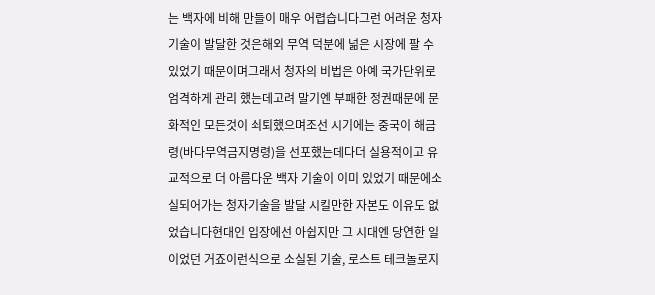는 백자에 비해 만들이 매우 어렵습니다그런 어려운 청자기술이 발달한 것은해외 무역 덕분에 넒은 시장에 팔 수 있었기 때문이며그래서 청자의 비법은 아예 국가단위로 엄격하게 관리 했는데고려 말기엔 부패한 정권때문에 문화적인 모든것이 쇠퇴했으며조선 시기에는 중국이 해금령(바다무역금지명령)을 선포했는데다더 실용적이고 유교적으로 더 아름다운 백자 기술이 이미 있었기 때문에소실되어가는 청자기술을 발달 시킬만한 자본도 이유도 없었습니다현대인 입장에선 아쉽지만 그 시대엔 당연한 일이었던 거죠이런식으로 소실된 기술, 로스트 테크놀로지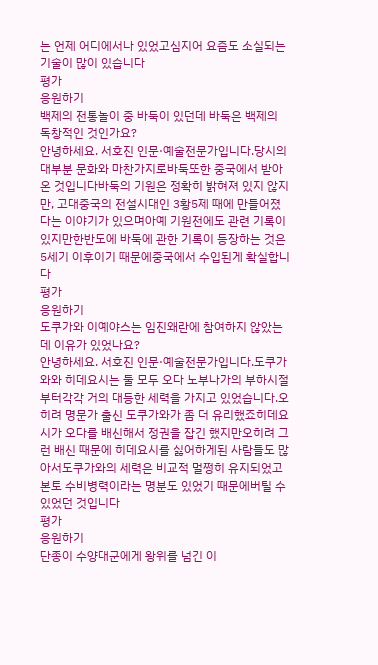는 언제 어디에서나 있었고심지어 요즘도 소실되는 기술이 많이 있습니다
평가
응원하기
백제의 전통놀이 중 바둑이 있던데 바둑은 백제의 독창적인 것인가요?
안녕하세요. 서호진 인문·예술전문가입니다.당시의 대부분 문화와 마찬가지로바둑또한 중국에서 받아온 것입니다바둑의 기원은 정확히 밝혀져 있지 않지만, 고대중국의 전설시대인 3황5제 때에 만들어졌다는 이야기가 있으며아예 기원전에도 관련 기록이 있지만한반도에 바둑에 관한 기록이 등장하는 것은 5세기 이후이기 때문에중국에서 수입된게 확실합니다
평가
응원하기
도쿠가와 이예야스는 임진왜란에 참여하지 않았는데 이유가 있었나요?
안녕하세요. 서호진 인문·예술전문가입니다.도쿠가와와 히데요시는 둘 모두 오다 노부나가의 부하시절 부터각각 거의 대등한 세력을 가지고 있었습니다.오히려 명문가 출신 도쿠가와가 좀 더 유리했죠히데요시가 오다를 배신해서 정권을 잡긴 했지만오히려 그런 배신 때문에 히데요시를 싫어하게된 사람들도 많아서도쿠가와의 세력은 비교적 멀쩡히 유지되었고본토 수비병력이라는 명분도 있었기 때문에버틸 수 있었던 것입니다
평가
응원하기
단종이 수양대군에게 왕위를 넘긴 이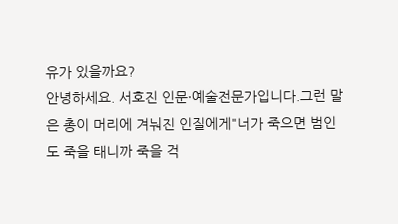유가 있을까요?
안녕하세요. 서호진 인문·예술전문가입니다.그런 말은 총이 머리에 겨눠진 인질에게"너가 죽으면 범인도 죽을 태니까 죽을 걱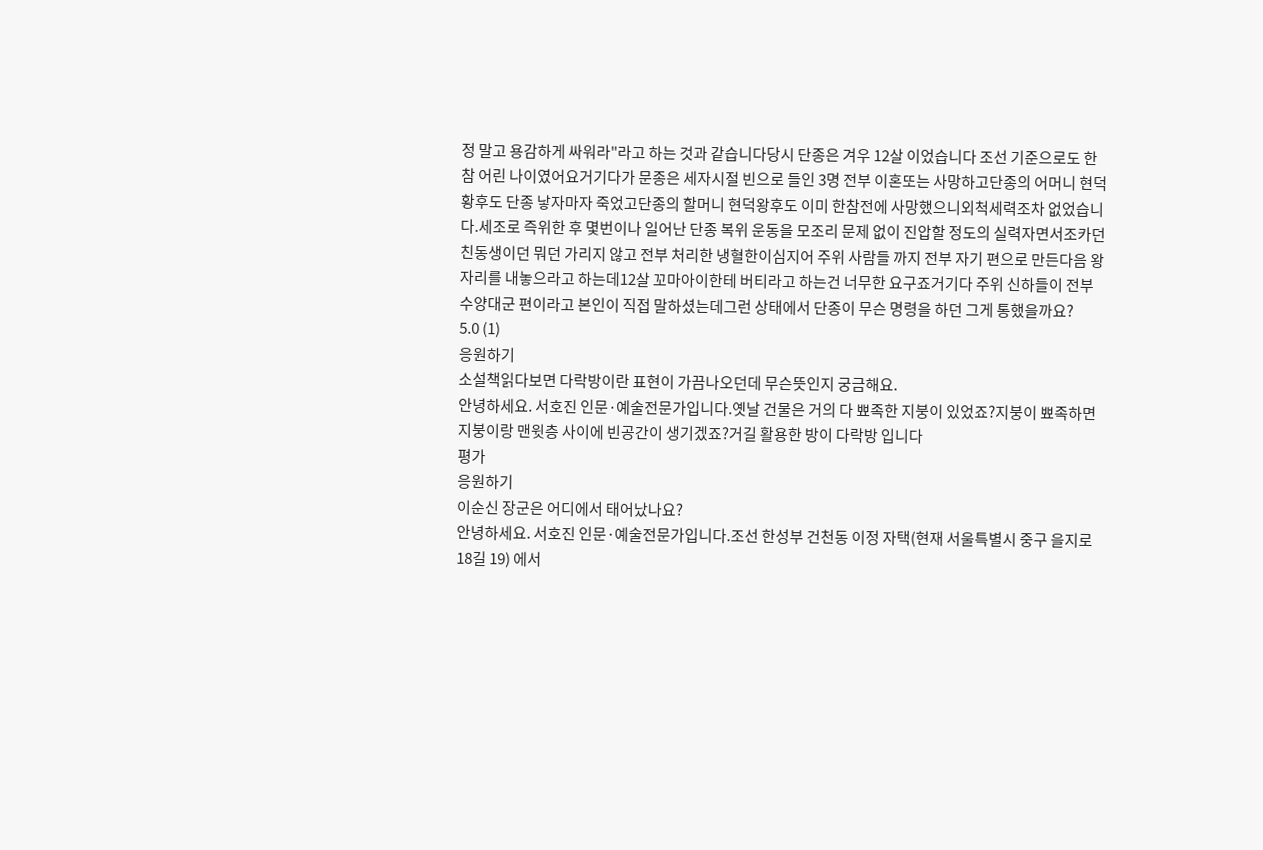정 말고 용감하게 싸워라"라고 하는 것과 같습니다당시 단종은 겨우 12살 이었습니다 조선 기준으로도 한참 어린 나이였어요거기다가 문종은 세자시절 빈으로 들인 3명 전부 이혼또는 사망하고단종의 어머니 현덕황후도 단종 낳자마자 죽었고단종의 할머니 현덕왕후도 이미 한참전에 사망했으니외척세력조차 없었습니다.세조로 즉위한 후 몇번이나 일어난 단종 복위 운동을 모조리 문제 없이 진압할 정도의 실력자면서조카던 친동생이던 뭐던 가리지 않고 전부 처리한 냉혈한이심지어 주위 사람들 까지 전부 자기 편으로 만든다음 왕자리를 내놓으라고 하는데12살 꼬마아이한테 버티라고 하는건 너무한 요구죠거기다 주위 신하들이 전부 수양대군 편이라고 본인이 직접 말하셨는데그런 상태에서 단종이 무슨 명령을 하던 그게 통했을까요?
5.0 (1)
응원하기
소설책읽다보면 다락방이란 표현이 가끔나오던데 무슨뜻인지 궁금해요.
안녕하세요. 서호진 인문·예술전문가입니다.옛날 건물은 거의 다 뾰족한 지붕이 있었죠?지붕이 뾰족하면 지붕이랑 맨윗층 사이에 빈공간이 생기겠죠?거길 활용한 방이 다락방 입니다
평가
응원하기
이순신 장군은 어디에서 태어났나요?
안녕하세요. 서호진 인문·예술전문가입니다.조선 한성부 건천동 이정 자택(현재 서울특별시 중구 을지로18길 19) 에서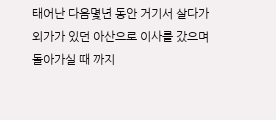태어난 다음몇년 동안 거기서 살다가 외가가 있던 아산으로 이사를 갔으며돌아가실 때 까지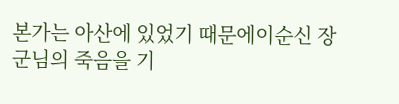본가는 아산에 있었기 때문에이순신 장군님의 죽음을 기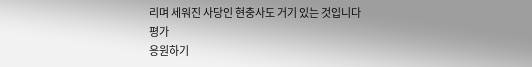리며 세워진 사당인 현충사도 거기 있는 것입니다
평가
응원하기